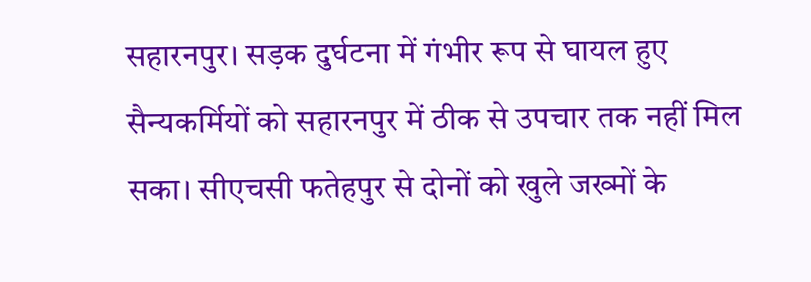सहारनपुर। सड़क दुर्घटना में गंभीर रूप से घायल हुए सैन्यकर्मियों को सहारनपुर में ठीक से उपचार तक नहीं मिल सका। सीएचसी फतेहपुर से दोनों को खुले जख्मों के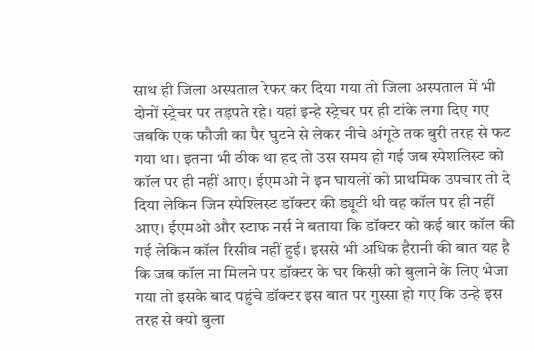साथ ही जिला अस्पताल रेफर कर दिया गया तो जिला अस्पताल में भी दोनों स्ट्रेचर पर तड़पते रहे। यहां इन्हे स्ट्रेचर पर ही टांके लगा दिए गए जबकि एक फौजी का पैर घुटने से लेकर नीचे अंगूठे तक बुरी तरह से फट गया था। इतना भी ठीक था हद तो उस समय हो गई जब स्पेशलिस्ट को कॉल पर ही नहीं आए। ईएमओ ने इन घायलों को प्राथमिक उपचार तो दे दिया लेकिन जिन स्पेश्लिस्ट डॉक्टर की ड्यूटी थी वह कॉल पर ही नहीं आए। ईएमओ और स्टाफ नर्स ने बताया कि डॉक्टर को कई बार कॉल की गई लेकिन कॉल रिसीव नहीं हुई। इससे भी अधिक हैरानी की बात यह है कि जब कॉल ना मिलने पर डॉक्टर के घर किसी को बुलाने के लिए भेजा गया तो इसके बाद पहुंचे डॉक्टर इस बात पर गुस्सा हो गए कि उन्हे इस तरह से क्यो बुला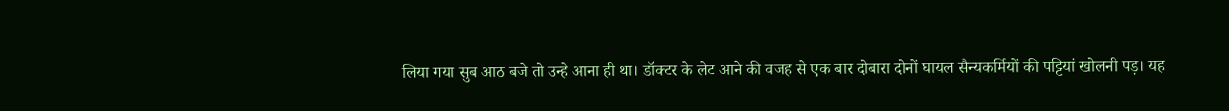लिया गया सुब आठ बजे तो उन्हे आना ही था। डॉक्टर के लेट आने की वजह से एक बार दोबारा दोनों घायल सैन्यकर्मियों की पट्टियां खोलनी पड़। यह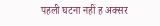पहली घटना नहीं ह अक्सर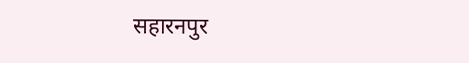सहारनपुर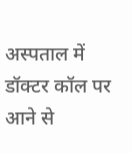अस्पताल में डॉक्टर कॉल पर आने से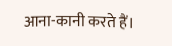आना-कानी करते हैं।